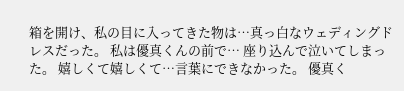箱を開け、私の目に入ってきた物は…真っ白なウェディングドレスだった。 私は優真くんの前で… 座り込んで泣いてしまった。 嬉しくて嬉しくて…言葉にできなかった。 優真く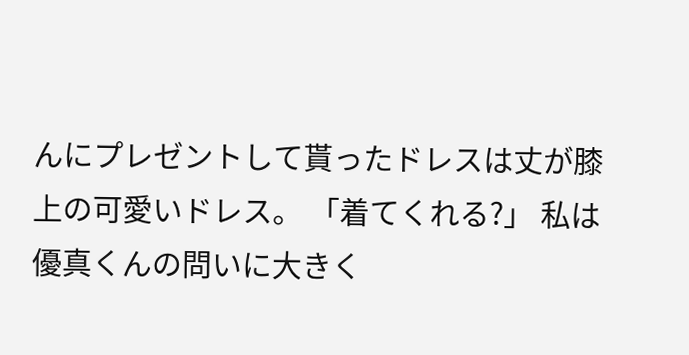んにプレゼントして貰ったドレスは丈が膝上の可愛いドレス。 「着てくれる?」 私は優真くんの問いに大きく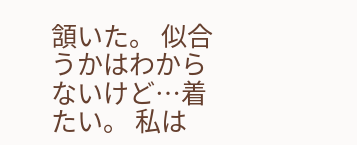頷いた。 似合うかはわからないけど…着たい。 私は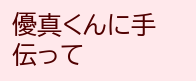優真くんに手伝って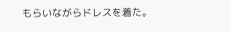もらいながらドレスを着た。